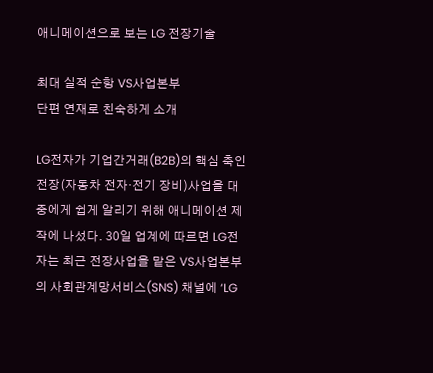애니메이션으로 보는 LG 전장기술

최대 실적 순항 VS사업본부
단편 연재로 친숙하게 소개

LG전자가 기업간거래(B2B)의 핵심 축인 전장(자동차 전자·전기 장비)사업을 대중에게 쉽게 알리기 위해 애니메이션 제작에 나섰다. 30일 업계에 따르면 LG전자는 최근 전장사업을 맡은 VS사업본부의 사회관계망서비스(SNS) 채널에 ‘LG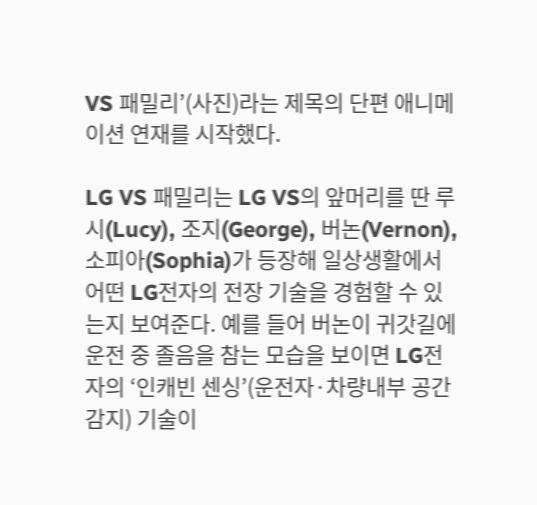VS 패밀리’(사진)라는 제목의 단편 애니메이션 연재를 시작했다.

LG VS 패밀리는 LG VS의 앞머리를 딴 루시(Lucy), 조지(George), 버논(Vernon), 소피아(Sophia)가 등장해 일상생활에서 어떤 LG전자의 전장 기술을 경험할 수 있는지 보여준다. 예를 들어 버논이 귀갓길에 운전 중 졸음을 참는 모습을 보이면 LG전자의 ‘인캐빈 센싱’(운전자·차량내부 공간 감지) 기술이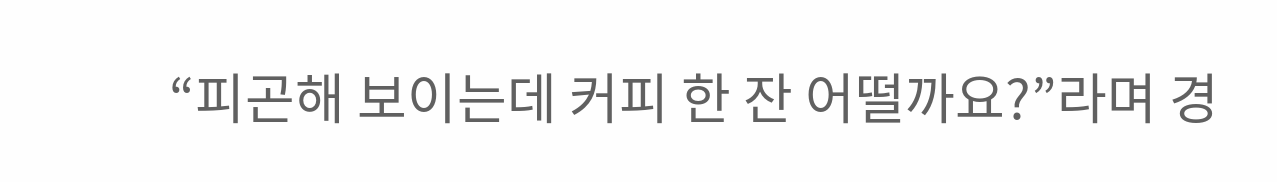“피곤해 보이는데 커피 한 잔 어떨까요?”라며 경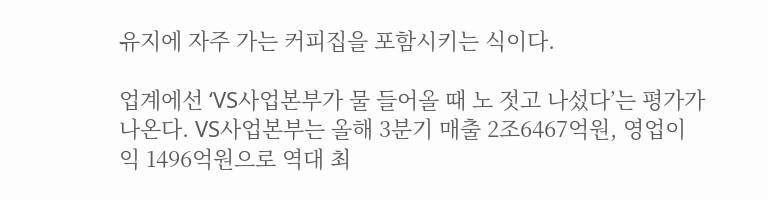유지에 자주 가는 커피집을 포함시키는 식이다.

업계에선 ‘VS사업본부가 물 들어올 때 노 젓고 나섰다’는 평가가 나온다. VS사업본부는 올해 3분기 매출 2조6467억원, 영업이익 1496억원으로 역대 최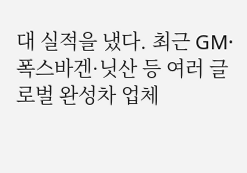대 실적을 냈다. 최근 GM·폭스바겐·닛산 등 여러 글로벌 완성차 업체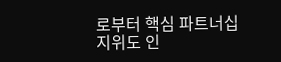로부터 핵심 파트너십 지위도 인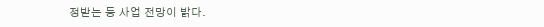정받는 등 사업 전망이 밝다.